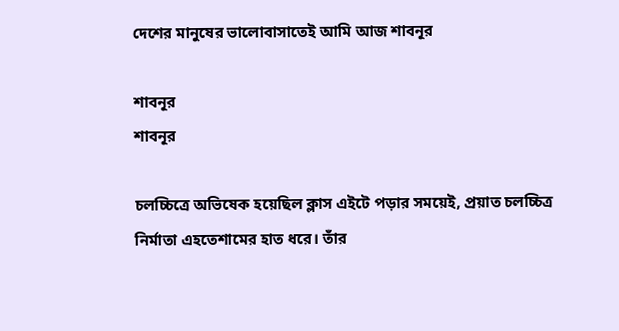দেশের মানুষের ভালোবাসাতেই আমি আজ শাবনূর

শাবনূর
শাবনূর

চলচ্চিত্রে অভিষেক হয়েছিল ক্লাস এইটে পড়ার সময়েই, প্রয়াত চলচ্চিত্র নির্মাতা এহতেশামের হাত ধরে। তাঁর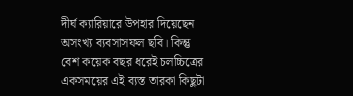দীর্ঘ ক্যারিয়ারে উপহার দিয়েছেন অসংখ্য ব্যবসাসফল ছবি। কিন্তু বেশ কয়েক বছর ধরেই চলচ্চিত্রের একসময়ের এই ব্যস্ত তারকা কিছুটা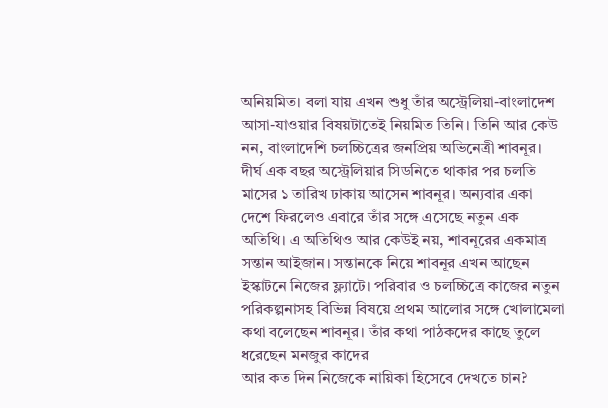অনিয়মিত। বলা যায় এখন শুধু তাঁর অস্ট্রেলিয়া-বাংলাদেশ আসা-যাওয়ার বিষয়টাতেই নিয়মিত তিনি। তিনি আর কেউ নন, বাংলাদেশি চলচ্চিত্রের জনপ্রিয় অভিনেত্রী শাবনূর। দীর্ঘ এক বছর অস্ট্রেলিয়ার সিডনিতে থাকার পর চলতি মাসের ১ তারিখ ঢাকায় আসেন শাবনূর। অন্যবার একা দেশে ফিরলেও এবারে তাঁর সঙ্গে এসেছে নতুন এক অতিথি। এ অতিথিও আর কেউই নয়, শাবনূরের একমাত্র সন্তান আইজান। সন্তানকে নিয়ে শাবনূর এখন আছেন ইস্কাটনে নিজের ফ্ল্যাটে। পরিবার ও চলচ্চিত্রে কাজের নতুন পরিকল্পনাসহ বিভিন্ন বিষয়ে প্রথম আলোর সঙ্গে খোলামেলা কথা বলেছেন শাবনূর। তাঁর কথা পাঠকদের কাছে তুলে ধরেছেন মনজুর কাদের
আর কত দিন নিজেকে নায়িকা হিসেবে দেখতে চান?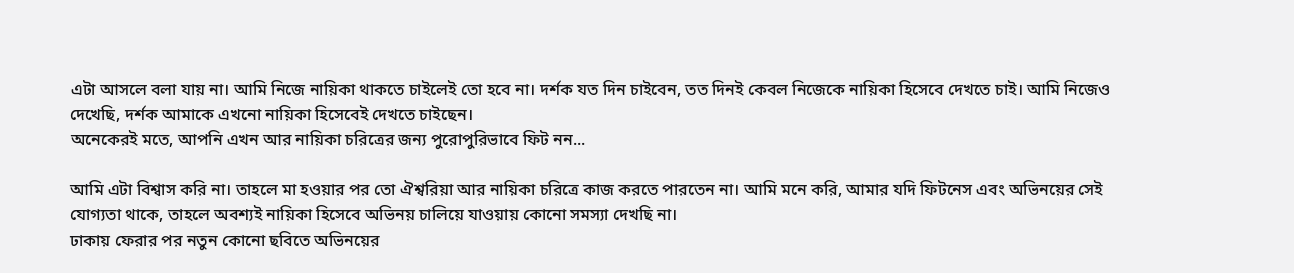এটা আসলে বলা যায় না। আমি নিজে নায়িকা থাকতে চাইলেই তো হবে না। দর্শক যত দিন চাইবেন, তত দিনই কেবল নিজেকে নায়িকা হিসেবে দেখতে চাই। আমি নিজেও দেখেছি, দর্শক আমাকে এখনো নায়িকা হিসেবেই দেখতে চাইছেন।
অনেকেরই মতে, আপনি এখন আর নায়িকা চরিত্রের জন্য পুরোপুরিভাবে ফিট নন...

আমি এটা বিশ্বাস করি না। তাহলে মা হওয়ার পর তো ঐশ্বরিয়া আর নায়িকা চরিত্রে কাজ করতে পারতেন না। আমি মনে করি, আমার যদি ফিটনেস এবং অভিনয়ের সেই যোগ্যতা থাকে, তাহলে অবশ্যই নায়িকা হিসেবে অভিনয় চালিয়ে যাওয়ায় কোনো সমস্যা দেখছি না।
ঢাকায় ফেরার পর নতুন কোনো ছবিতে অভিনয়ের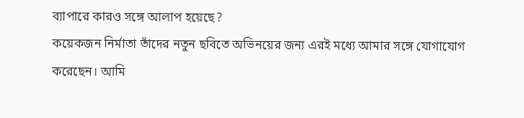ব্যাপারে কারও সঙ্গে আলাপ হয়েছে?
কয়েকজন নির্মাতা তাঁদের নতুন ছবিতে অভিনয়ের জন্য এরই মধ্যে আমার সঙ্গে যোগাযোগ করেছেন। আমি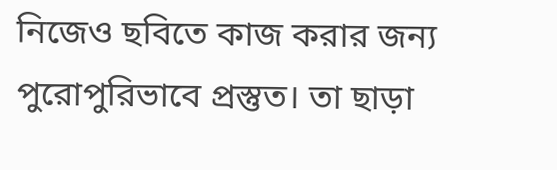নিজেও ছবিতে কাজ করার জন্য পুরোপুরিভাবে প্রস্তুত। তা ছাড়া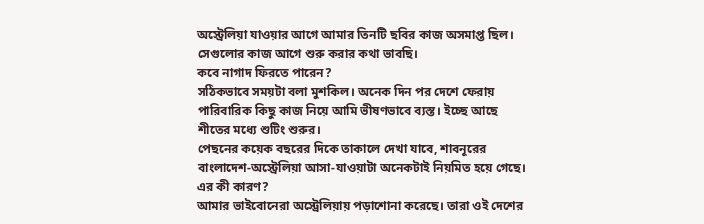অস্ট্রেলিয়া যাওয়ার আগে আমার তিনটি ছবির কাজ অসমাপ্ত ছিল। সেগুলোর কাজ আগে শুরু করার কথা ভাবছি।
কবে নাগাদ ফিরতে পারেন?
সঠিকভাবে সময়টা বলা মুশকিল। অনেক দিন পর দেশে ফেরায় পারিবারিক কিছু কাজ নিয়ে আমি ভীষণভাবে ব্যস্ত। ইচ্ছে আছে শীতের মধ্যে শুটিং শুরুর।
পেছনের কয়েক বছরের দিকে তাকালে দেখা যাবে, শাবনূরের বাংলাদেশ-অস্ট্রেলিয়া আসা-যাওয়াটা অনেকটাই নিয়মিত হয়ে গেছে। এর কী কারণ?
আমার ভাইবোনেরা অস্ট্রেলিয়ায় পড়াশোনা করেছে। তারা ওই দেশের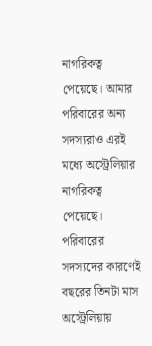নাগরিকত্ব পেয়েছে। আমার পরিবারের অন্য সদস্যরাও এরই মধ্যে অস্ট্রেলিয়ার নাগরিকত্ব পেয়েছে। পরিবারের সদস্যদের কারণেই বছরের তিনটা মাস অস্ট্রেলিয়ায়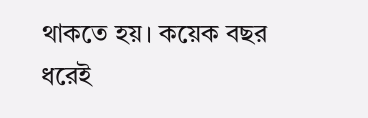থাকতে হয়। কয়েক বছর ধরেই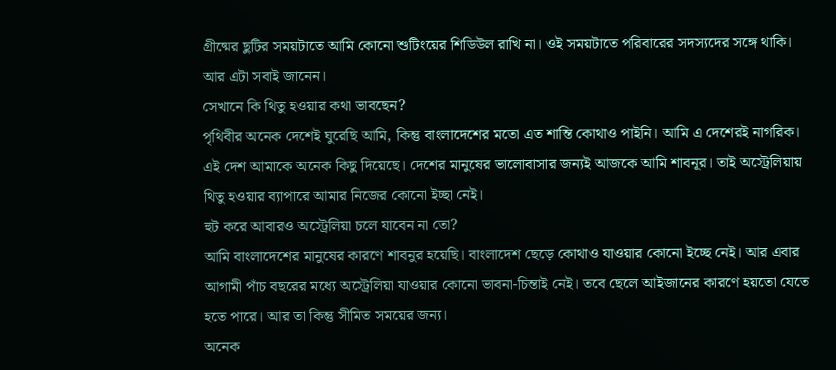গ্রীষ্মের ছুটির সময়টাতে আমি কোনো শুটিংয়ের শিডিউল রাখি না। ওই সময়টাতে পরিবারের সদস্যদের সঙ্গে থাকি। আর এটা সবাই জানেন।
সেখানে কি থিতু হওয়ার কথা ভাবছেন?
পৃথিবীর অনেক দেশেই ঘুরেছি আমি, কিন্তু বাংলাদেশের মতো এত শান্তি কোথাও পাইনি। আমি এ দেশেরই নাগরিক। এই দেশ আমাকে অনেক কিছু দিয়েছে। দেশের মানুষের ভালোবাসার জন্যই আজকে আমি শাবনূর। তাই অস্ট্রেলিয়ায় থিতু হওয়ার ব্যাপারে আমার নিজের কোনো ইচ্ছা নেই।
হুট করে আবারও অস্ট্রেলিয়া চলে যাবেন না তো?
আমি বাংলাদেশের মানুষের কারণে শাবনুর হয়েছি। বাংলাদেশ ছেড়ে কোথাও যাওয়ার কোনো ইচ্ছে নেই। আর এবার আগামী পাঁচ বছরের মধ্যে অস্ট্রেলিয়া যাওয়ার কোনো ভাবনা-চিন্তাই নেই। তবে ছেলে আইজানের কারণে হয়তো যেতে হতে পারে। আর তা কিন্তু সীমিত সময়ের জন্য।
অনেক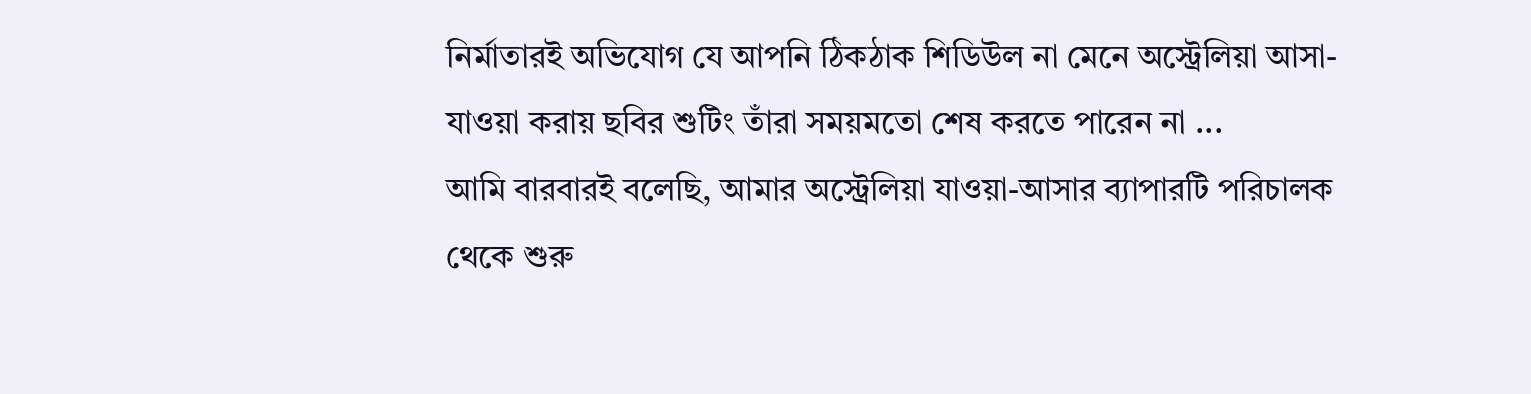নির্মাতারই অভিযোগ যে আপনি ঠিকঠাক শিডিউল না মেনে অস্ট্রেলিয়া আসা-যাওয়া করায় ছবির শুটিং তাঁরা সময়মতো শেষ করতে পারেন না ...
আমি বারবারই বলেছি, আমার অস্ট্রেলিয়া যাওয়া-আসার ব্যাপারটি পরিচালক থেকে শুরু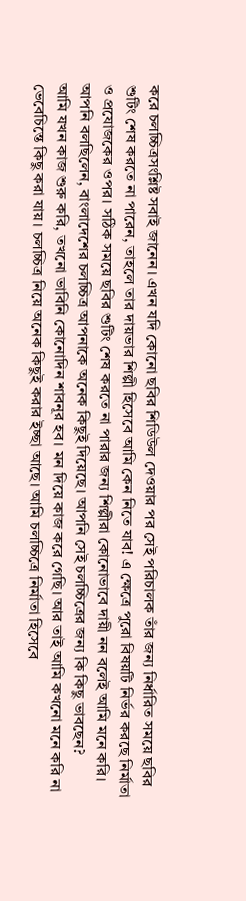করে চলচ্চিত্রসংশ্লিষ্ট সবাই জানেন। এখন যদি কোনো ছবির শিডিউল দেওয়ার পর সেই পরিচালক তাঁর জন্য নির্ধারিত সময়ে ছবির শুটিং শেষ করতে না পারেন, তাহলে তার দায়ভার শিল্পী হিসেবে আমি কেন নিতে যাব! এ ক্ষেত্রে পুরো বিষয়টি নির্ভর করছে নির্মাতা ও প্রযোজকের ওপর। সঠিক সময়ে ছবির শুটিং শেষ করতে না পারার জন্য শিল্পীরা কোনোভাবে দায়ী নন বলেই আমি মনে করি।
আপনি বলছিলেন, বাংলাদেশের চলচ্চিত্র আপনাকে অনেক কিছুই দিয়েছে। আপনি সেই চলচ্চিত্রের জন্য কি কিছু ভাবছেন?
আমি যখন কাজ শুরু করি, তখনো ভাবিনি কোনোদিন শাবনূর হব। মন দিয়ে কাজ করে গেছি। আর তাই আমি কখনো মনে করি না ভেবেচিন্তে কিছু করা যায়। চলচ্চিত্র নিয়ে অনেক কিছুই করার ইচ্ছা আছে। আমি চলচ্চিত্রে নির্মাতা হিসেবে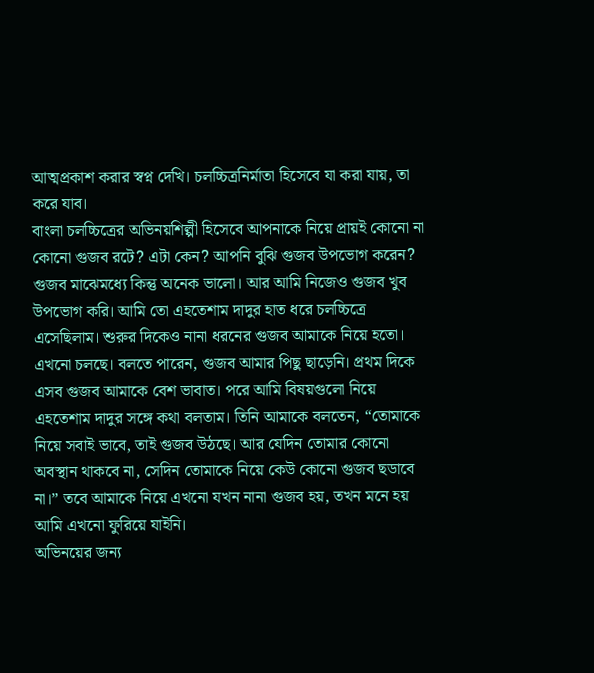আত্মপ্রকাশ করার স্বপ্ন দেখি। চলচ্চিত্রনির্মাতা হিসেবে যা করা যায়, তা করে যাব।
বাংলা চলচ্চিত্রের অভিনয়শিল্পী হিসেবে আপনাকে নিয়ে প্রায়ই কোনো না কোনো গুজব রটে? এটা কেন? আপনি বুঝি গুজব উপভোগ করেন?
গুজব মাঝেমধ্যে কিন্তু অনেক ভালো। আর আমি নিজেও গুজব খুব উপভোগ করি। আমি তো এহতেশাম দাদুর হাত ধরে চলচ্চিত্রে এসেছিলাম। শুরুর দিকেও নানা ধরনের গুজব আমাকে নিয়ে হতো। এখনো চলছে। বলতে পারেন, গুজব আমার পিছু ছাড়েনি। প্রথম দিকে এসব গুজব আমাকে বেশ ভাবাত। পরে আমি বিষয়গুলো নিয়ে এহতেশাম দাদুর সঙ্গে কথা বলতাম। তিনি আমাকে বলতেন, “তোমাকে নিয়ে সবাই ভাবে, তাই গুজব উঠছে। আর যেদিন তোমার কোনো অবস্থান থাকবে না, সেদিন তোমাকে নিয়ে কেউ কোনো গুজব ছডাবে না।” তবে আমাকে নিয়ে এখনো যখন নানা গুজব হয়, তখন মনে হয় আমি এখনো ফুরিয়ে যাইনি।
অভিনয়ের জন্য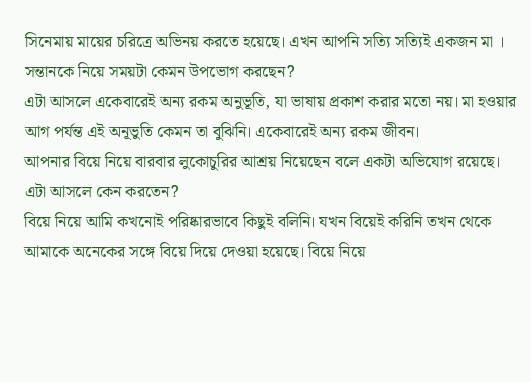সিনেমায় মায়ের চরিত্রে অভিনয় করতে হয়েছে। এখন আপনি সত্যি সত্যিই একজন মা । সন্তানকে নিয়ে সময়টা কেমন উপভোগ করছেন?
এটা আসলে একেবারেই অন্য রকম অনুভূতি, যা ভাষায় প্রকাশ করার মতো নয়। মা হওয়ার আগ পর্যন্ত এই অনূভুতি কেমন তা বুঝিনি। একেবারেই অন্য রকম জীবন।
আপনার বিয়ে নিয়ে বারবার লুকোচুরির আশ্রয় নিয়েছেন বলে একটা অভিযোগ রয়েছে। এটা আসলে কেন করতেন?
বিয়ে নিয়ে আমি কখনোই পরিষ্কারভাবে কিছুই বলিনি। যখন বিয়েই করিনি তখন থেকে আমাকে অনেকের সঙ্গে বিয়ে দিয়ে দেওয়া হয়েছে। বিয়ে নিয়ে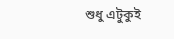শুধু এটুকুই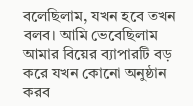বলেছিলাম, যখন হবে তখন বলব। আমি ভেবেছিলাম আমার বিয়ের ব্যাপারটি বড় করে যখন কোনো অনুষ্ঠান করব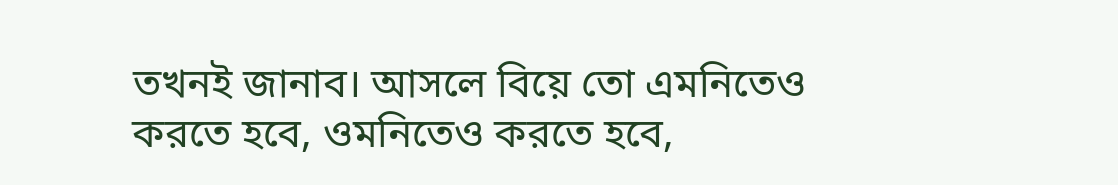তখনই জানাব। আসলে বিয়ে তো এমনিতেও করতে হবে, ওমনিতেও করতে হবে,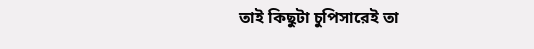তাই কিছুটা চুপিসারেই তা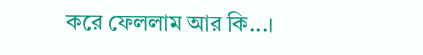করে ফেললাম আর কি...।